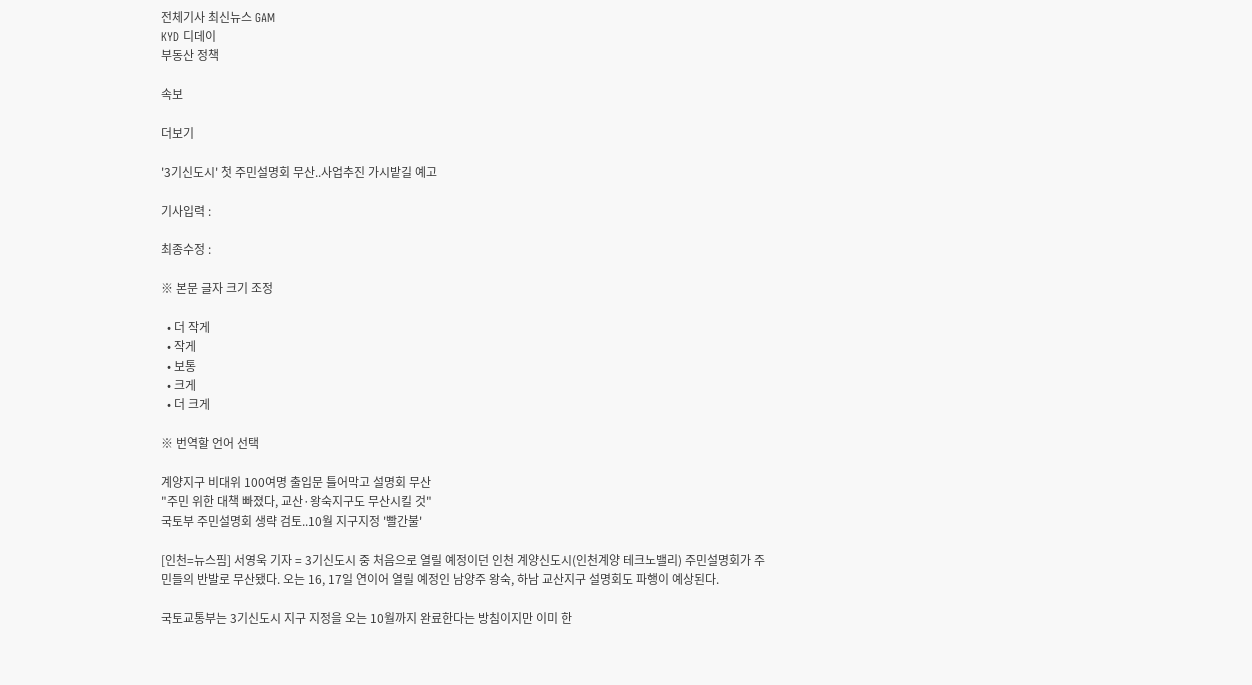전체기사 최신뉴스 GAM
KYD 디데이
부동산 정책

속보

더보기

'3기신도시' 첫 주민설명회 무산..사업추진 가시밭길 예고

기사입력 :

최종수정 :

※ 본문 글자 크기 조정

  • 더 작게
  • 작게
  • 보통
  • 크게
  • 더 크게

※ 번역할 언어 선택

계양지구 비대위 100여명 출입문 틀어막고 설명회 무산
"주민 위한 대책 빠졌다, 교산·왕숙지구도 무산시킬 것"
국토부 주민설명회 생략 검토..10월 지구지정 '빨간불'

[인천=뉴스핌] 서영욱 기자 = 3기신도시 중 처음으로 열릴 예정이던 인천 계양신도시(인천계양 테크노밸리) 주민설명회가 주민들의 반발로 무산됐다. 오는 16, 17일 연이어 열릴 예정인 남양주 왕숙, 하남 교산지구 설명회도 파행이 예상된다.

국토교통부는 3기신도시 지구 지정을 오는 10월까지 완료한다는 방침이지만 이미 한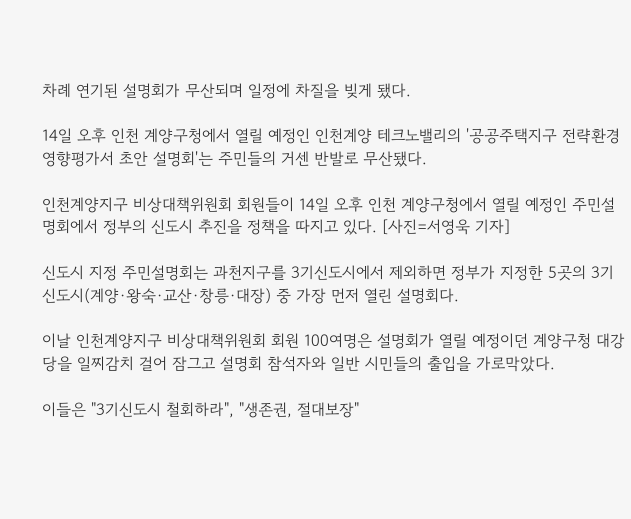차례 연기된 설명회가 무산되며 일정에 차질을 빚게 됐다.

14일 오후 인천 계양구청에서 열릴 예정인 인천계양 테크노밸리의 '공공주택지구 전략환경영향평가서 초안 설명회'는 주민들의 거센 반발로 무산됐다.

인천계양지구 비상대책위원회 회원들이 14일 오후 인천 계양구청에서 열릴 예정인 주민설명회에서 정부의 신도시 추진을 정책을 따지고 있다. [사진=서영욱 기자]

신도시 지정 주민설명회는 과천지구를 3기신도시에서 제외하면 정부가 지정한 5곳의 3기신도시(계양·왕숙·교산·창릉·대장) 중 가장 먼저 열린 설명회다.

이날 인천계양지구 비상대책위원회 회원 100여명은 설명회가 열릴 예정이던 계양구청 대강당을 일찌감치 걸어 잠그고 설명회 참석자와 일반 시민들의 출입을 가로막았다.

이들은 "3기신도시 철회하라", "생존권, 절대보장"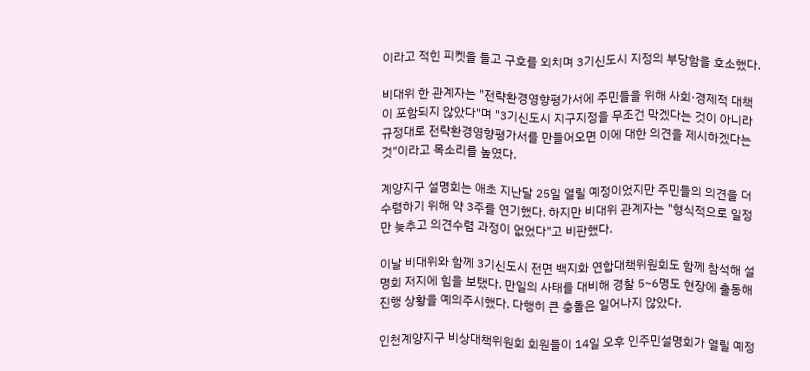이라고 적힌 피켓을 들고 구호를 외치며 3기신도시 지정의 부당함을 호소했다.

비대위 한 관계자는 "전략환경영향평가서에 주민들을 위해 사회·경제적 대책이 포함되지 않았다"며 "3기신도시 지구지정을 무조건 막겠다는 것이 아니라 규정대로 전략환경영향평가서를 만들어오면 이에 대한 의견을 제시하겠다는 것"이라고 목소리를 높였다.

계양지구 설명회는 애초 지난달 25일 열릴 예정이었지만 주민들의 의견을 더 수렴하기 위해 약 3주를 연기했다. 하지만 비대위 관계자는 "형식적으로 일정만 늦추고 의견수렴 과정이 없었다"고 비판했다.

이날 비대위와 함께 3기신도시 전면 백지화 연합대책위원회도 함께 참석해 설명회 저지에 힘을 보탰다. 만일의 사태를 대비해 경찰 5~6명도 현장에 출동해 진행 상황을 예의주시했다. 다행히 큰 충돌은 일어나지 않았다.

인천계양지구 비상대책위원회 회원들이 14일 오후 인주민설명회가 열릴 예정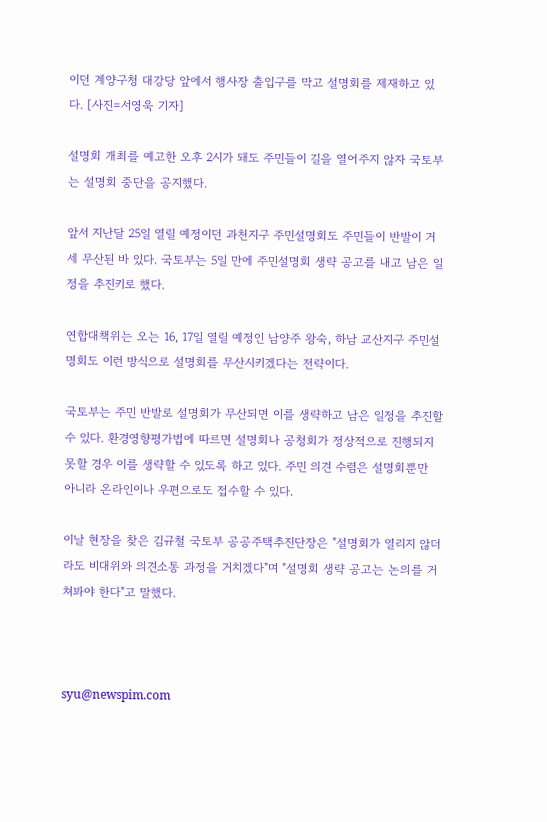이던 계양구청 대강당 앞에서 행사장 출입구를 막고 설명회를 제재하고 있다. [사진=서영욱 기자]

설명회 개최를 예고한 오후 2시가 돼도 주민들이 길을 열어주지 않자 국토부는 설명회 중단을 공지했다.

앞서 지난달 25일 열릴 예정이던 과천지구 주민설명회도 주민들이 반발이 거세 무산된 바 있다. 국토부는 5일 만에 주민설명회 생략 공고를 내고 남은 일정을 추진키로 했다.

연합대책위는 오는 16, 17일 열릴 예정인 남양주 왕숙, 하남 교산지구 주민설명회도 이런 방식으로 설명회를 무산시키겠다는 전략이다.

국토부는 주민 반발로 설명회가 무산되면 이를 생략하고 남은 일정을 추진할 수 있다. 환경영향평가법에 따르면 설명회나 공청회가 정상적으로 진행되지 못할 경우 이를 생략할 수 있도록 하고 있다. 주민 의견 수렴은 설명회뿐만 아니라 온라인이나 우편으로도 접수할 수 있다.

이날 현장을 찾은 김규철 국토부 공공주택추진단장은 "설명회가 열리지 않더라도 비대위와 의견소통 과정을 거치겠다"며 "설명회 생략 공고는 논의를 거쳐봐야 한다"고 말했다.



syu@newspim.com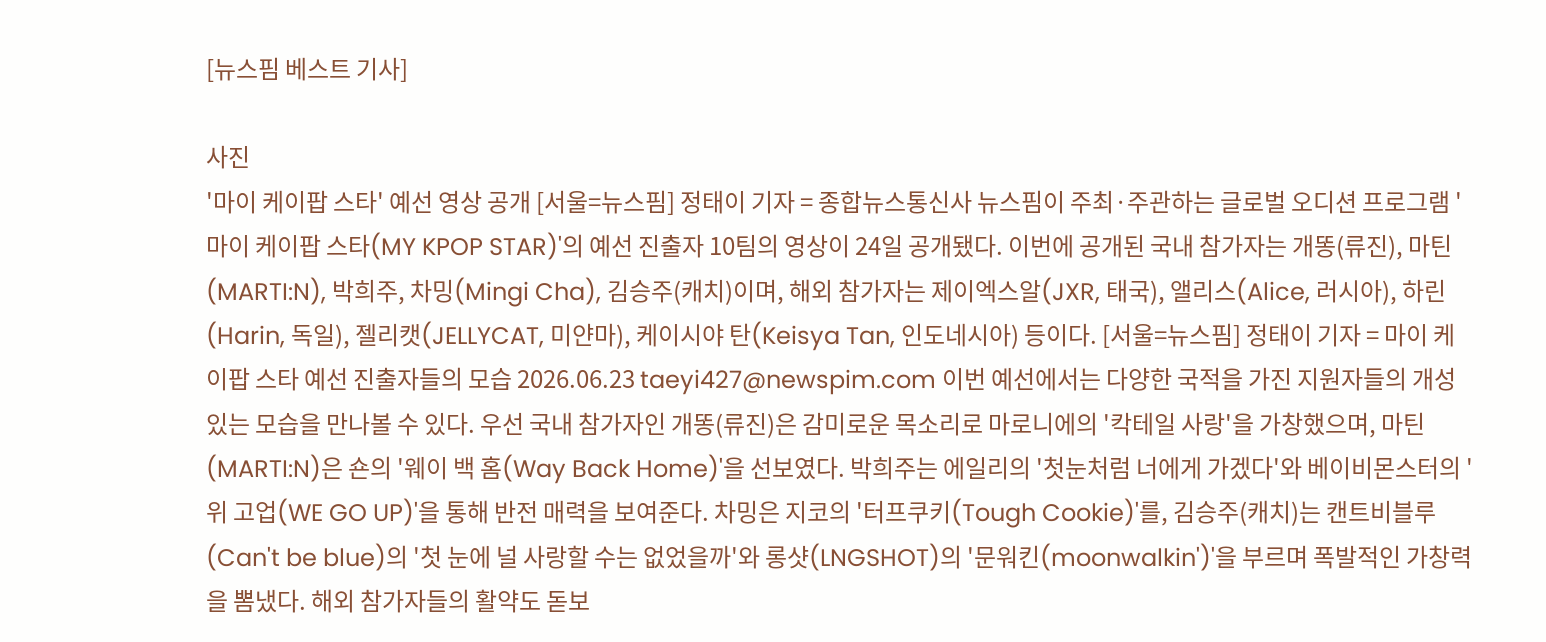[뉴스핌 베스트 기사]

사진
'마이 케이팝 스타' 예선 영상 공개 [서울=뉴스핌] 정태이 기자 = 종합뉴스통신사 뉴스핌이 주최·주관하는 글로벌 오디션 프로그램 '마이 케이팝 스타(MY KPOP STAR)'의 예선 진출자 10팀의 영상이 24일 공개됐다. 이번에 공개된 국내 참가자는 개똥(류진), 마틴(MARTI:N), 박희주, 차밍(Mingi Cha), 김승주(캐치)이며, 해외 참가자는 제이엑스알(JXR, 태국), 앨리스(Alice, 러시아), 하린(Harin, 독일), 젤리캣(JELLYCAT, 미얀마), 케이시야 탄(Keisya Tan, 인도네시아) 등이다. [서울=뉴스핌] 정태이 기자 = 마이 케이팝 스타 예선 진출자들의 모습 2026.06.23 taeyi427@newspim.com 이번 예선에서는 다양한 국적을 가진 지원자들의 개성 있는 모습을 만나볼 수 있다. 우선 국내 참가자인 개똥(류진)은 감미로운 목소리로 마로니에의 '칵테일 사랑'을 가창했으며, 마틴(MARTI:N)은 숀의 '웨이 백 홈(Way Back Home)'을 선보였다. 박희주는 에일리의 '첫눈처럼 너에게 가겠다'와 베이비몬스터의 '위 고업(WE GO UP)'을 통해 반전 매력을 보여준다. 차밍은 지코의 '터프쿠키(Tough Cookie)'를, 김승주(캐치)는 캔트비블루(Can't be blue)의 '첫 눈에 널 사랑할 수는 없었을까'와 롱샷(LNGSHOT)의 '문워킨(moonwalkin')'을 부르며 폭발적인 가창력을 뽐냈다. 해외 참가자들의 활약도 돋보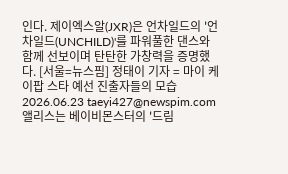인다. 제이엑스알(JXR)은 언차일드의 '언차일드(UNCHILD)'를 파워풀한 댄스와 함께 선보이며 탄탄한 가창력을 증명했다. [서울=뉴스핌] 정태이 기자 = 마이 케이팝 스타 예선 진출자들의 모습 2026.06.23 taeyi427@newspim.com 앨리스는 베이비몬스터의 '드림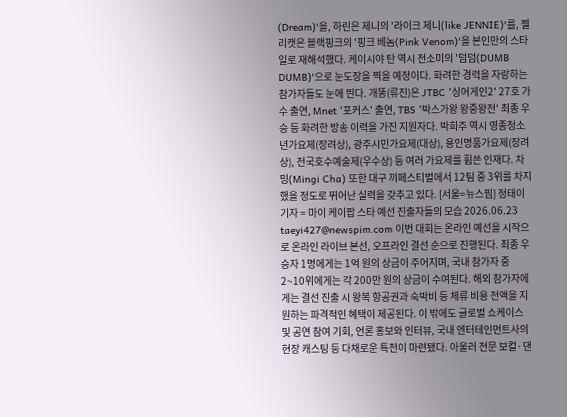(Dream)'을, 하린은 제니의 '라이크 제니(like JENNIE)'를, 젤리캣은 블랙핑크의 '핑크 베놈(Pink Venom)'을 본인만의 스타일로 재해석했다. 케이시야 탄 역시 전소미의 '덤덤(DUMB DUMB)'으로 눈도장을 찍을 예정이다. 화려한 경력을 자랑하는 참가자들도 눈에 띈다. 개똥(류진)은 JTBC '싱어게인2' 27호 가수 출연, Mnet '포커스' 출연, TBS '박스가왕 왕중왕전' 최종 우승 등 화려한 방송 이력을 가진 지원자다. 박희주 역시 영종청소년가요제(장려상), 광주시민가요제(대상), 용인명품가요제(장려상), 전국호수예술제(우수상) 등 여러 가요제를 휩쓴 인재다. 차밍(Mingi Cha) 또한 대구 끼페스티벌에서 12팀 중 3위를 차지했을 정도로 뛰어난 실력을 갖추고 있다. [서울=뉴스핌] 정태이 기자 = 마이 케이팝 스타 예선 진출자들의 모습 2026.06.23 taeyi427@newspim.com 이번 대회는 온라인 예선을 시작으로 온라인 라이브 본선, 오프라인 결선 순으로 진행된다. 최종 우승자 1명에게는 1억 원의 상금이 주어지며, 국내 참가자 중 2~10위에게는 각 200만 원의 상금이 수여된다. 해외 참가자에게는 결선 진출 시 왕복 항공권과 숙박비 등 체류 비용 전액을 지원하는 파격적인 혜택이 제공된다. 이 밖에도 글로벌 쇼케이스 및 공연 참여 기회, 언론 홍보와 인터뷰, 국내 엔터테인먼트사의 현장 캐스팅 등 다채로운 특전이 마련됐다. 아울러 전문 보컬·댄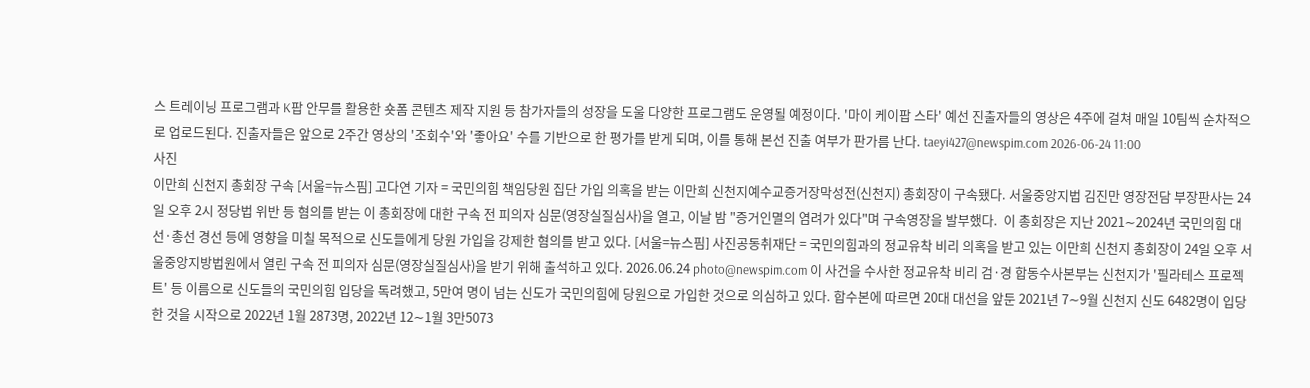스 트레이닝 프로그램과 K팝 안무를 활용한 숏폼 콘텐츠 제작 지원 등 참가자들의 성장을 도울 다양한 프로그램도 운영될 예정이다. '마이 케이팝 스타' 예선 진출자들의 영상은 4주에 걸쳐 매일 10팀씩 순차적으로 업로드된다. 진출자들은 앞으로 2주간 영상의 '조회수'와 '좋아요' 수를 기반으로 한 평가를 받게 되며, 이를 통해 본선 진출 여부가 판가름 난다. taeyi427@newspim.com 2026-06-24 11:00
사진
이만희 신천지 총회장 구속 [서울=뉴스핌] 고다연 기자 = 국민의힘 책임당원 집단 가입 의혹을 받는 이만희 신천지예수교증거장막성전(신천지) 총회장이 구속됐다. 서울중앙지법 김진만 영장전담 부장판사는 24일 오후 2시 정당법 위반 등 혐의를 받는 이 총회장에 대한 구속 전 피의자 심문(영장실질심사)을 열고, 이날 밤 "증거인멸의 염려가 있다"며 구속영장을 발부했다.  이 총회장은 지난 2021∼2024년 국민의힘 대선·총선 경선 등에 영향을 미칠 목적으로 신도들에게 당원 가입을 강제한 혐의를 받고 있다. [서울=뉴스핌] 사진공동취재단 = 국민의힘과의 정교유착 비리 의혹을 받고 있는 이만희 신천지 총회장이 24일 오후 서울중앙지방법원에서 열린 구속 전 피의자 심문(영장실질심사)을 받기 위해 출석하고 있다. 2026.06.24 photo@newspim.com 이 사건을 수사한 정교유착 비리 검·경 합동수사본부는 신천지가 '필라테스 프로젝트' 등 이름으로 신도들의 국민의힘 입당을 독려했고, 5만여 명이 넘는 신도가 국민의힘에 당원으로 가입한 것으로 의심하고 있다. 합수본에 따르면 20대 대선을 앞둔 2021년 7∼9월 신천지 신도 6482명이 입당한 것을 시작으로 2022년 1월 2873명, 2022년 12∼1월 3만5073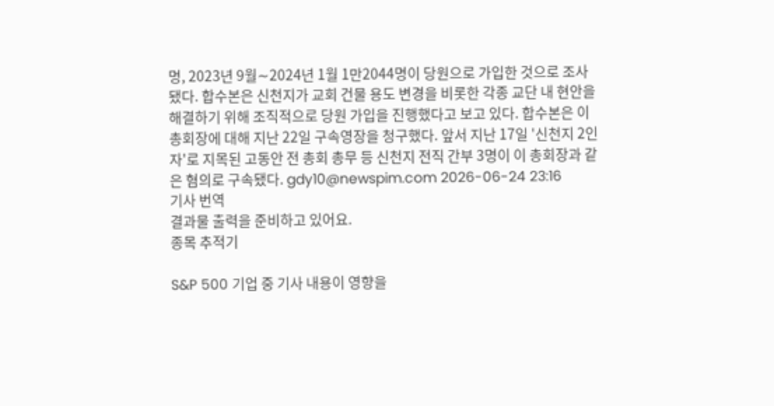명, 2023년 9월∼2024년 1월 1만2044명이 당원으로 가입한 것으로 조사됐다. 합수본은 신천지가 교회 건물 용도 변경을 비롯한 각종 교단 내 현안을 해결하기 위해 조직적으로 당원 가입을 진행했다고 보고 있다. 합수본은 이 총회장에 대해 지난 22일 구속영장을 청구했다. 앞서 지난 17일 '신천지 2인자'로 지목된 고동안 전 총회 총무 등 신천지 전직 간부 3명이 이 총회장과 같은 혐의로 구속됐다. gdy10@newspim.com 2026-06-24 23:16
기사 번역
결과물 출력을 준비하고 있어요.
종목 추적기

S&P 500 기업 중 기사 내용이 영향을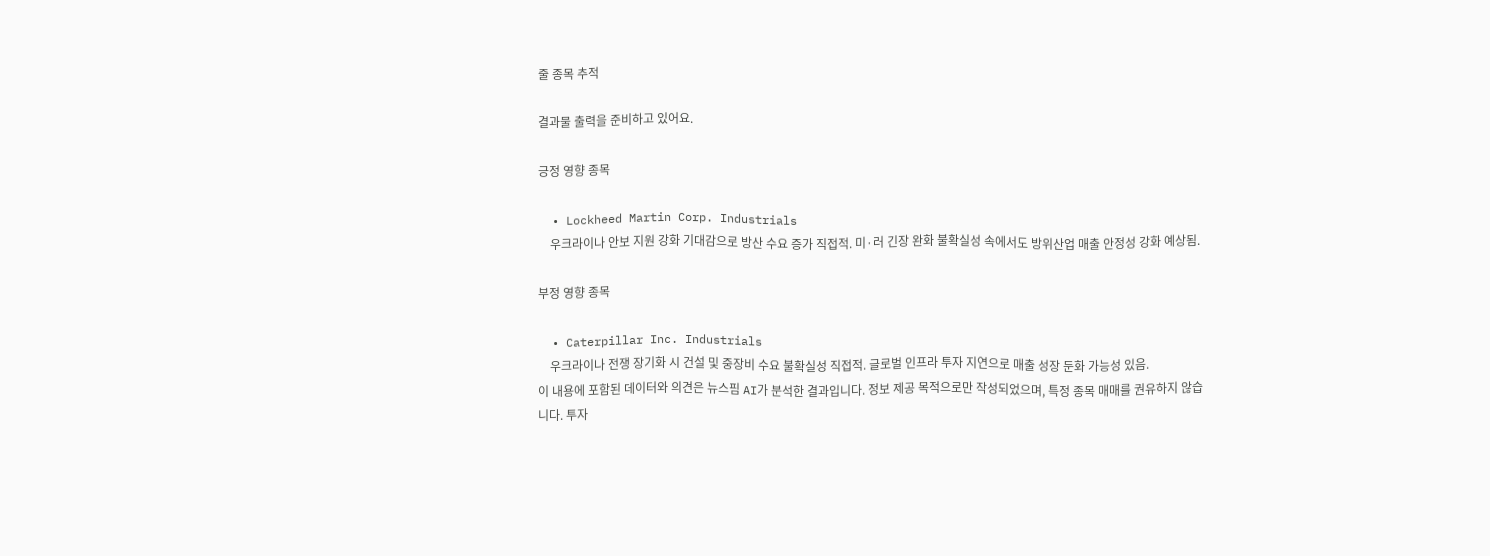줄 종목 추적

결과물 출력을 준비하고 있어요.

긍정 영향 종목

  • Lockheed Martin Corp. Industrials
    우크라이나 안보 지원 강화 기대감으로 방산 수요 증가 직접적. 미·러 긴장 완화 불확실성 속에서도 방위산업 매출 안정성 강화 예상됨.

부정 영향 종목

  • Caterpillar Inc. Industrials
    우크라이나 전쟁 장기화 시 건설 및 중장비 수요 불확실성 직접적. 글로벌 인프라 투자 지연으로 매출 성장 둔화 가능성 있음.
이 내용에 포함된 데이터와 의견은 뉴스핌 AI가 분석한 결과입니다. 정보 제공 목적으로만 작성되었으며, 특정 종목 매매를 권유하지 않습니다. 투자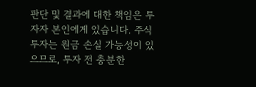판단 및 결과에 대한 책임은 투자자 본인에게 있습니다. 주식 투자는 원금 손실 가능성이 있으므로, 투자 전 충분한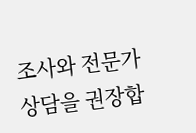조사와 전문가 상담을 권장합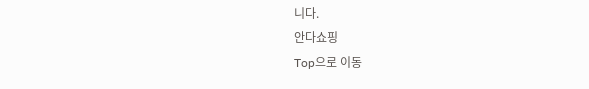니다.
안다쇼핑
Top으로 이동